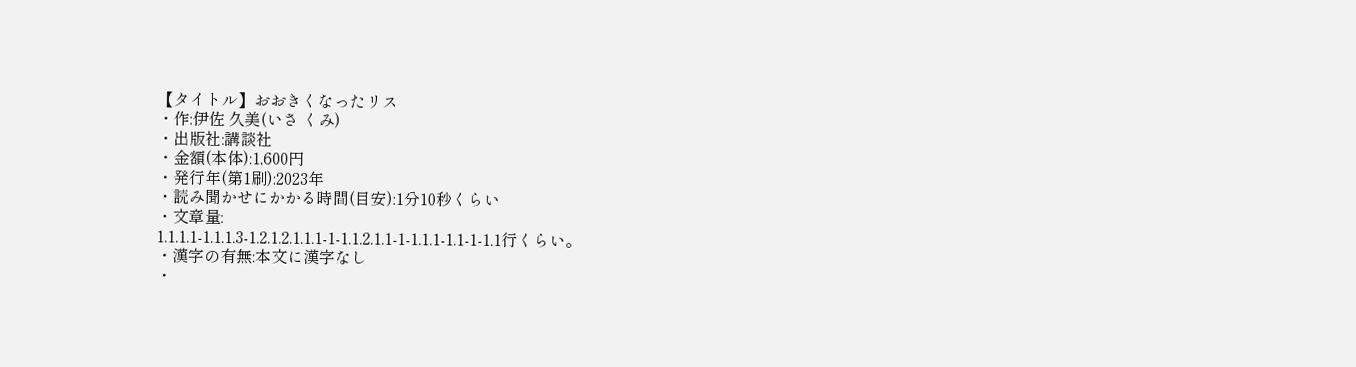【タイトル】おおきくなったリス
・作:伊佐 久美(いさ くみ)
・出版社:講談社
・金額(本体):1,600円
・発行年(第1刷):2023年
・読み聞かせにかかる時間(目安):1分10秒くらい
・文章量:
1.1.1.1-1.1.1.3-1.2.1.2.1.1.1-1-1.1.2.1.1-1-1.1.1-1.1-1-1.1行くらい。
・漢字の有無:本文に漢字なし
・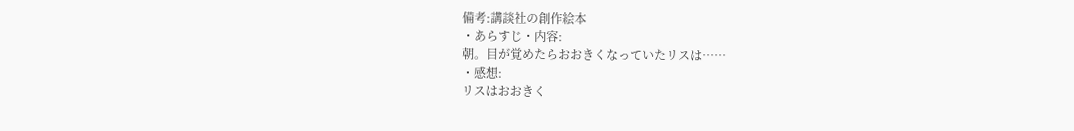備考:講談社の創作絵本
・あらすじ・内容:
朝。目が覚めたらおおきくなっていたリスは……
・感想:
リスはおおきく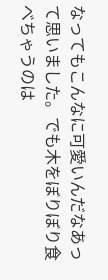なってもこんなに可愛いんだなあって思いました。でも木をぼりぼり食べちゃうのは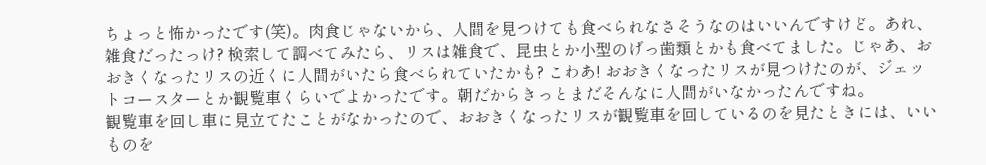ちょっと怖かったです(笑)。肉食じゃないから、人間を見つけても食べられなさそうなのはいいんですけど。あれ、雑食だったっけ? 検索して調べてみたら、リスは雑食で、昆虫とか小型のげっ歯類とかも食べてました。じゃあ、おおきくなったリスの近くに人間がいたら食べられていたかも? こわあ! おおきくなったリスが見つけたのが、ジェットコースターとか観覧車くらいでよかったです。朝だからきっとまだそんなに人間がいなかったんですね。
観覧車を回し車に見立てたことがなかったので、おおきくなったリスが観覧車を回しているのを見たときには、いいものを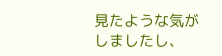見たような気がしましたし、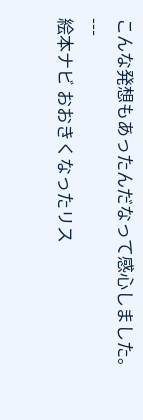こんな発想もあったんだなって感心しました。
---
絵本ナビ おおきくなったリス